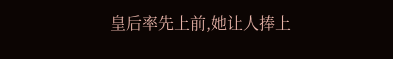皇后率先上前,她让人捧上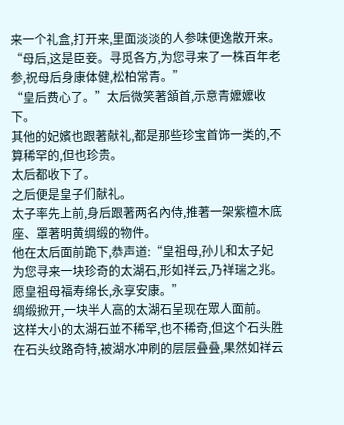来一个礼盒,打开来,里面淡淡的人参味便逸散开来。
“母后,这是臣妾。寻觅各方,为您寻来了一株百年老参,祝母后身康体健,松柏常青。”
“皇后费心了。”太后微笑著頷首,示意青嬤嬤收下。
其他的妃嬪也跟著献礼,都是那些珍宝首饰一类的,不算稀罕的,但也珍贵。
太后都收下了。
之后便是皇子们献礼。
太子率先上前,身后跟著两名內侍,推著一架紫檀木底座、罩著明黄绸缎的物件。
他在太后面前跪下,恭声道:“皇祖母,孙儿和太子妃为您寻来一块珍奇的太湖石,形如祥云,乃祥瑞之兆。愿皇祖母福寿绵长,永享安康。”
绸缎掀开,一块半人高的太湖石呈现在眾人面前。
这样大小的太湖石並不稀罕,也不稀奇,但这个石头胜在石头纹路奇特,被湖水冲刷的层层叠叠,果然如祥云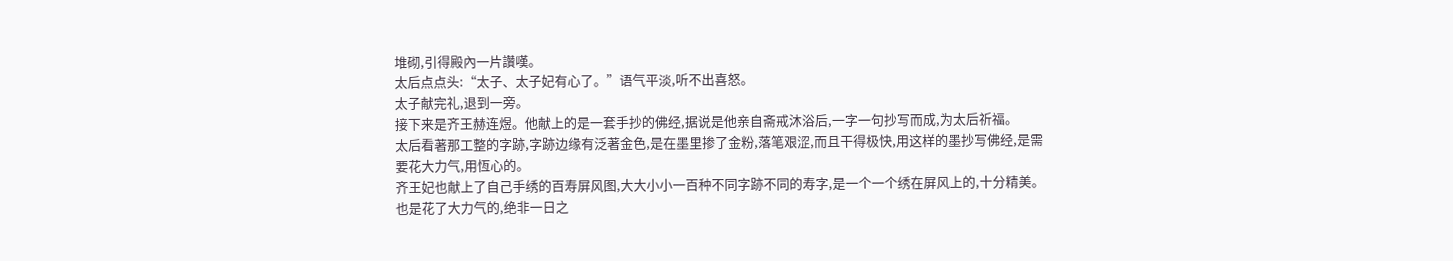堆砌,引得殿內一片讚嘆。
太后点点头:“太子、太子妃有心了。”语气平淡,听不出喜怒。
太子献完礼,退到一旁。
接下来是齐王赫连煜。他献上的是一套手抄的佛经,据说是他亲自斋戒沐浴后,一字一句抄写而成,为太后祈福。
太后看著那工整的字跡,字跡边缘有泛著金色,是在墨里掺了金粉,落笔艰涩,而且干得极快,用这样的墨抄写佛经,是需要花大力气,用恆心的。
齐王妃也献上了自己手绣的百寿屏风图,大大小小一百种不同字跡不同的寿字,是一个一个绣在屏风上的,十分精美。
也是花了大力气的,绝非一日之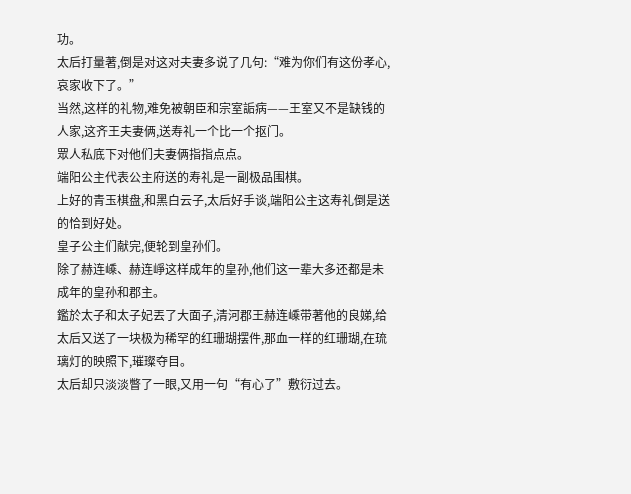功。
太后打量著,倒是对这对夫妻多说了几句:“难为你们有这份孝心,哀家收下了。”
当然,这样的礼物,难免被朝臣和宗室詬病——王室又不是缺钱的人家,这齐王夫妻俩,送寿礼一个比一个抠门。
眾人私底下对他们夫妻俩指指点点。
端阳公主代表公主府送的寿礼是一副极品围棋。
上好的青玉棋盘,和黑白云子,太后好手谈,端阳公主这寿礼倒是送的恰到好处。
皇子公主们献完,便轮到皇孙们。
除了赫连嵊、赫连崢这样成年的皇孙,他们这一辈大多还都是未成年的皇孙和郡主。
鑑於太子和太子妃丟了大面子,清河郡王赫连嵊带著他的良娣,给太后又送了一块极为稀罕的红珊瑚摆件,那血一样的红珊瑚,在琉璃灯的映照下,璀璨夺目。
太后却只淡淡瞥了一眼,又用一句“有心了”敷衍过去。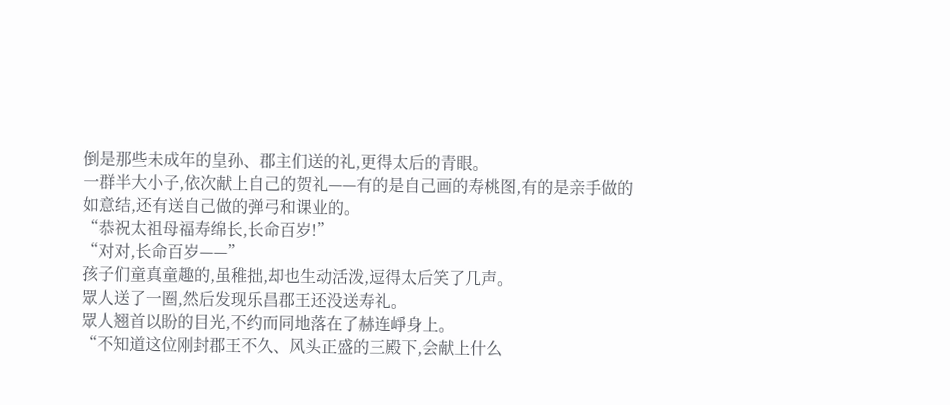倒是那些未成年的皇孙、郡主们送的礼,更得太后的青眼。
一群半大小子,依次献上自己的贺礼——有的是自己画的寿桃图,有的是亲手做的如意结,还有送自己做的弹弓和课业的。
“恭祝太祖母福寿绵长,长命百岁!”
“对对,长命百岁——”
孩子们童真童趣的,虽稚拙,却也生动活泼,逗得太后笑了几声。
眾人送了一圈,然后发现乐昌郡王还没送寿礼。
眾人翘首以盼的目光,不约而同地落在了赫连崢身上。
“不知道这位刚封郡王不久、风头正盛的三殿下,会献上什么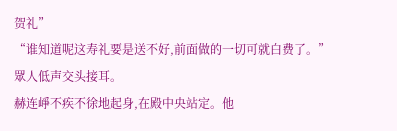贺礼”
“谁知道呢这寿礼要是送不好,前面做的一切可就白费了。”
眾人低声交头接耳。
赫连崢不疾不徐地起身,在殿中央站定。他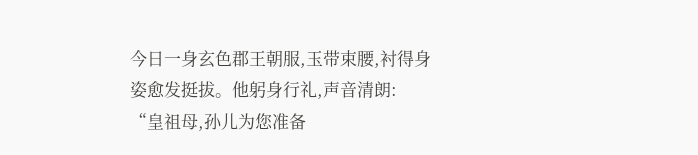今日一身玄色郡王朝服,玉带束腰,衬得身姿愈发挺拔。他躬身行礼,声音清朗:
“皇祖母,孙儿为您准备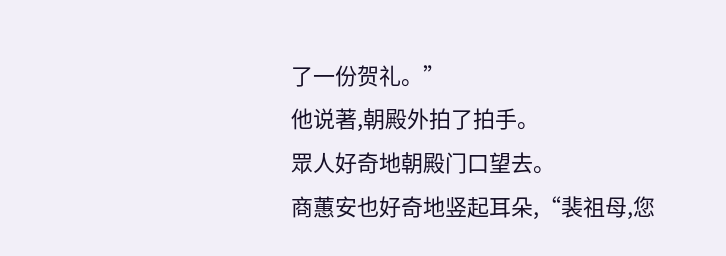了一份贺礼。”
他说著,朝殿外拍了拍手。
眾人好奇地朝殿门口望去。
商蕙安也好奇地竖起耳朵,“裴祖母,您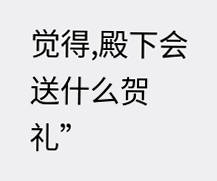觉得,殿下会送什么贺礼”